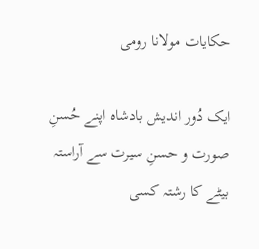حکایات مولانا رومی

ایک دُور اندیش بادشاہ اپنے حُسنِ صورت و حسنِ سیرت سے آراستہ بیٹے کا رشتہ کسی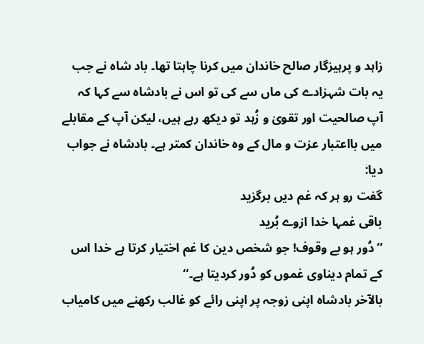زاہد و پرہیزگار صالح خاندان میں کرنا چاہتا تھا۔ باد شاہ نے جب یہ بات شہزادے کی ماں سے کی تو اس نے بادشاہ سے کہا کہ آپ صالحیت اور تقویٰ و زُہد تو دیکھ رہے ہیں، لیکن آپ کے مقابلے میں بااعتبار عزت و مال کے وہ خاندان کمتر ہے۔ بادشاہ نے جواب دیا:
گفت رو ہر کہ غم دیں برگزید
باقی غمہا خدا ازوے بُرید
’’دُور ہو بے وقوف! جو شخص دین کا غم اختیار کرتا ہے خدا اس کے تمام دیناوی غموں کو دُور کردیتا ہے۔‘‘
بالآخر بادشاہ اپنی زوجہ پر اپنی رائے کو غالب رکھنے میں کامیاب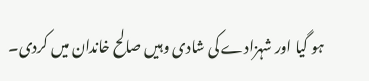ہو گیا اور شہزادے کی شادی وہیں صالح خاندان میں کردی۔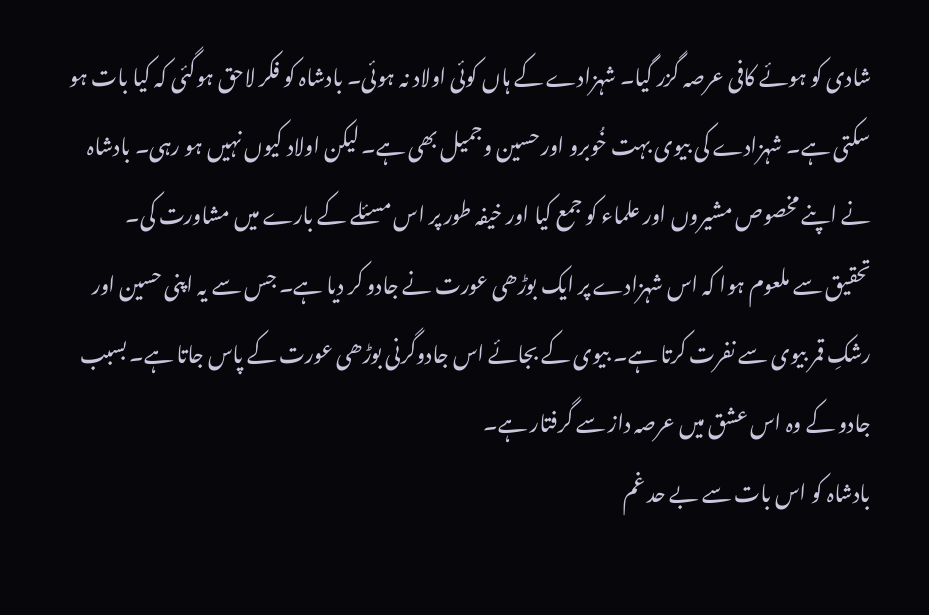شادی کو ہوئے کافی عرصہ گزر گیا۔ شہزادے کے ہاں کوئی اولاد نہ ہوئی۔ بادشاہ کو فکر لاحق ہوگئی کہ کیا بات ہو سکتی ہے۔ شہزادے کی بیوی بہت خُوبرو اور حسین وجمیل بھی ہے۔ لیکن اولاد کیوں نہیں ہو رہی۔ بادشاہ نے اپنے مخصوص مشیروں اور علماء کو جمع کیا اور خیفہ طور پر اس مسئلے کے بارے میں مشاورت کی۔
تحقیق سے ملعوم ہوا کہ اس شہزادے پر ایک بوڑھی عورت نے جادو کر دیا ہے۔ جس سے یہ اپنی حسین اور رشکِ قمر بیوی سے نفرت کرتا ہے۔ بیوی کے بجائے اس جادوگرنی بوڑھی عورت کے پاس جاتا ہے۔ بسبب جادو کے وہ اس عشق میں عرصہ داز سے گرفتار ہے۔
بادشاہ کو اس بات سے بے حد غم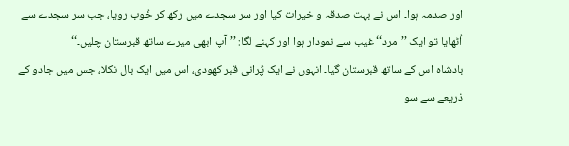اور صدمہ ہوا۔ اس نے بہت صدقہ و خیرات کیا اور سر سجدے میں رکھ کر خُوب رویا، جب سر سجدے سے اُٹھایا تو ایک ’’مرد‘‘ غیب سے نمودار ہوا اور کہنے لگا: ’’آپ ابھی میرے ساتھ قبرستان چلیں۔‘‘
بادشاہ اس کے ساتھ قبرستان گیا۔ انہوں نے ایک پُرانی قبر کھودی، اس میں ایک بال نکلا، جس میں جادو کے ذریعے سے سو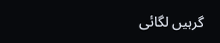گرہیں لگائی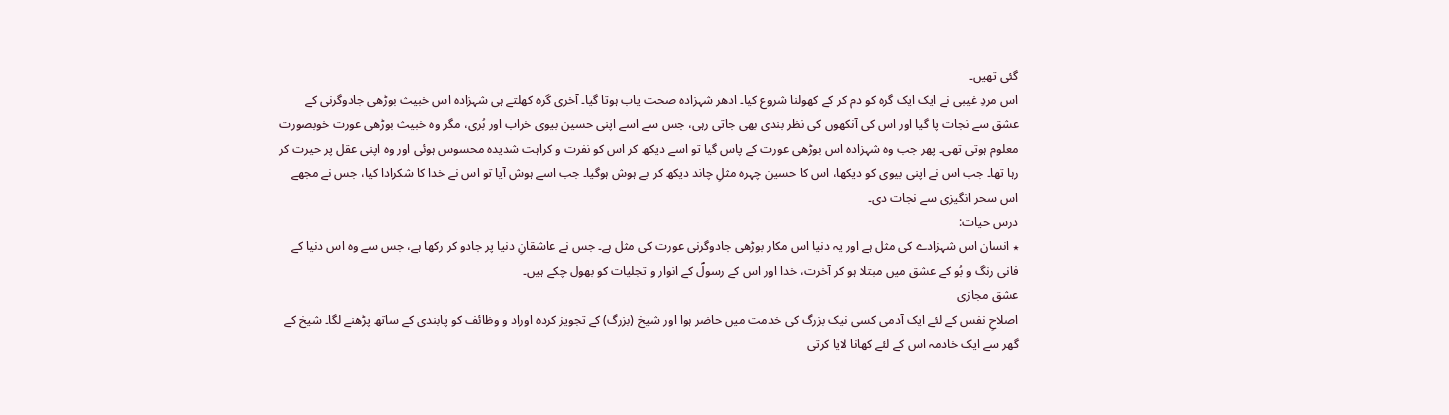گئی تھیں۔
اس مردِ غیبی نے ایک ایک گرہ کو دم کر کے کھولنا شروع کیا۔ ادھر شہزادہ صحت یاب ہوتا گیا۔ آخری گرہ کھلتے ہی شہزادہ اس خبیث بوڑھی جادوگرنی کے عشق سے نجات پا گیا اور اس کی آنکھوں کی نظر بندی بھی جاتی رہی، جس سے اسے اپنی حسین بیوی خراب اور بُری، مگر وہ خبیث بوڑھی عورت خوبصورت معلوم ہوتی تھی۔ پھر جب وہ شہزادہ اس بوڑھی عورت کے پاس گیا تو اسے دیکھ کر اس کو نفرت و کراہت شدیدہ محسوس ہوئی اور وہ اپنی عقل پر حیرت کر رہا تھا۔ جب اس نے اپنی بیوی کو دیکھا، اس کا حسین چہرہ مثلِ چاند دیکھ کر بے ہوش ہوگیا۔ جب اسے ہوش آیا تو اس نے خدا کا شکرادا کیا، جس نے مجھے اس سحر انگیزی سے نجات دی۔
درس حیات:
٭ انسان اس شہزادے کی مثل ہے اور یہ دنیا اس مکار بوڑھی جادوگرنی عورت کی مثل ہے۔ جس نے عاشقانِ دنیا پر جادو کر رکھا ہے، جس سے وہ اس دنیا کے فانی رنگ و بُو کے عشق میں مبتلا ہو کر آخرت، خدا اور اس کے رسولؐ کے انوار و تجلیات کو بھول چکے ہیں۔
عشق مجازی
اصلاحِ نفس کے لئے ایک آدمی کسی نیک بزرگ کی خدمت میں حاضر ہوا اور شیخ (بزرگ) کے تجویز کردہ اوراد و وظائف کو پابندی کے ساتھ پڑھنے لگا۔ شیخ کے گھر سے ایک خادمہ اس کے لئے کھانا لایا کرتی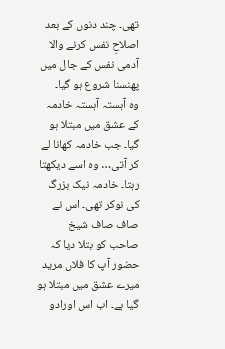تھی۔ چند دنوں کے بعد اصلاحِ نفس کرنے والا آدمی نفس کے جال میں پھنسنا شروع ہو گیا۔
وہ آہستہ آہستہ خادمہ کے عشق میں مبتلا ہو گیا۔ جب خادمہ کھانا لے کر آتی… وہ اسے دیکھتا رہتا۔ خادمہ نیک بزرگ کی نوکر تھی۔ اس نے صاف صاف شیخ صاحب کو بتلا دیا کہ حضور آپ کا فلاں مرید میرے عشق میں مبتلا ہو گیا ہے۔ اب اس اورادو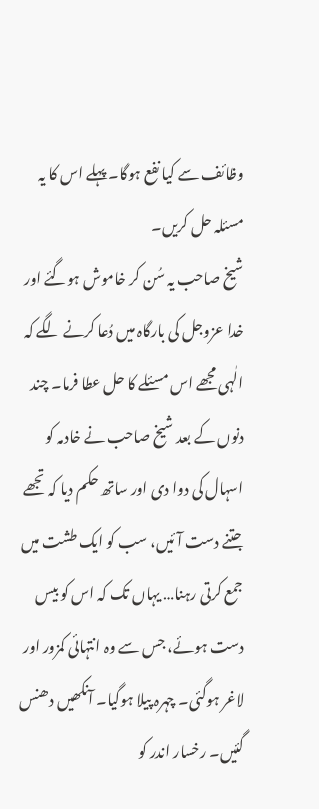وظائف سے کیا نفع ہوگا۔ پہلے اس کا یہ مسئلہ حل کریں۔
شیخ صاحب یہ سُن کر خاموش ہوگئے اور خدا عزوجل کی بارگاہ میں دُعا کرنے لگے کہ الٰہی مجھے اس مسئلے کا حل عطا فرما۔ چند دنوں کے بعد شیخ صاحب نے خادمہ کو اسہال کی دوا دی اور ساتھ حکم دیا کہ تجھے جتنے دست آئیں، سب کو ایک طشت میں جمع کرتی رہنا… یہاں تک کہ اس کو بیس دست ہوئے، جس سے وہ انتہائی کمزور اور لاغر ہوگئی۔ چہرہ پیلا ہوگیا۔ آنکھیں دھنس گئیں۔ رخسار اندر کو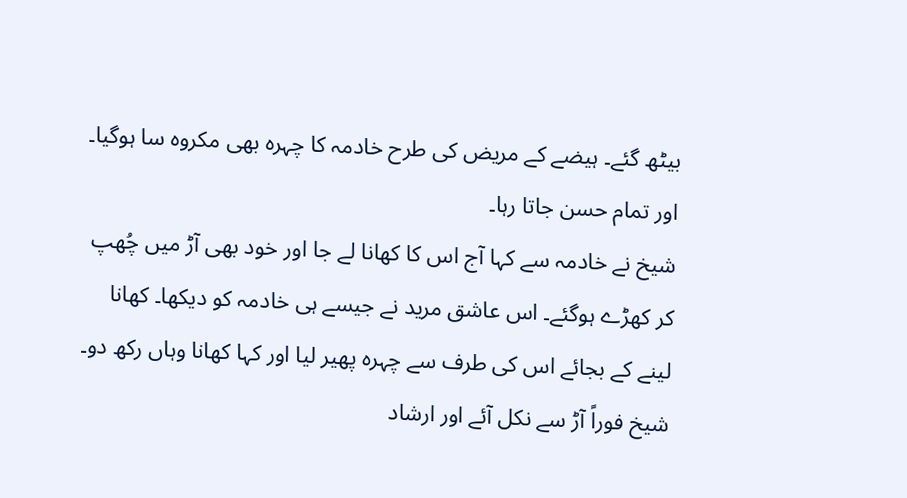بیٹھ گئے۔ ہیضے کے مریض کی طرح خادمہ کا چہرہ بھی مکروہ سا ہوگیا۔ اور تمام حسن جاتا رہا۔
شیخ نے خادمہ سے کہا آج اس کا کھانا لے جا اور خود بھی آڑ میں چُھپ کر کھڑے ہوگئے۔ اس عاشق مرید نے جیسے ہی خادمہ کو دیکھا۔ کھانا لینے کے بجائے اس کی طرف سے چہرہ پھیر لیا اور کہا کھانا وہاں رکھ دو۔ شیخ فوراً آڑ سے نکل آئے اور ارشاد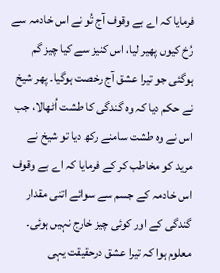فرمایا کہ اے بے وقوف آج تُو نے اس خادمہ سے رُخ کیوں پھیر لیا، اس کنیز سے کیا چیز گم ہوگئی جو تیرا عشق آج رخصت ہوگیا۔ پھر شیخ نے حکم دیا کہ وہ گندگی کا طشت اُٹھالا، جب اس نے وہ طشت سامنے رکھ دیا تو شیخ نے مرید کو مخاطب کر کے فرمایا کہ اے بے وقوف اس خادمہ کے جسم سے سوائے اتنی مقدار گندگی کے اور کوئی چیز خارج نہیں ہوئی۔ معلوم ہوا کہ تیرا عشق درحقیقت یہی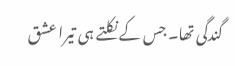گندگی تھا۔ جس کے نکلتے ہی تیرا عشق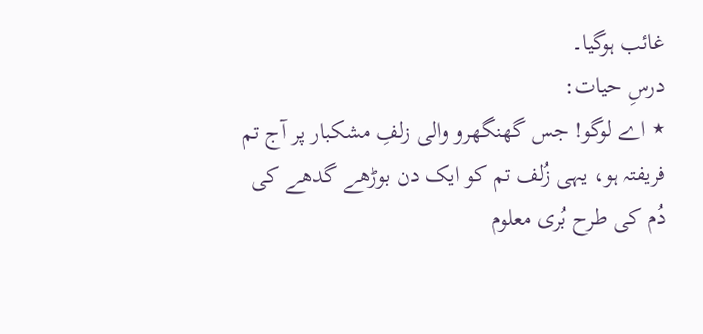غائب ہوگیا۔
درسِ حیات:
٭ اے لوگو! جس گھنگھرو والی زلفِ مشکبار پر آج تم فریفتہ ہو، یہی زُلف تم کو ایک دن بوڑھے گدھے کی دُم کی طرح بُری معلوم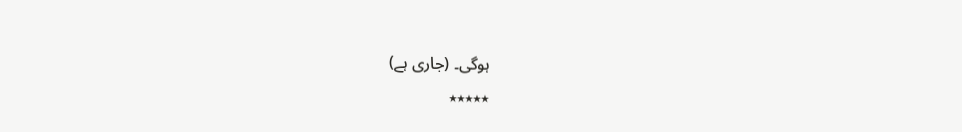ہوگی۔ (جاری ہے)
٭٭٭٭٭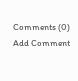Comments (0)
Add Comment